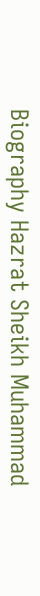Biography Hazrat Sheikh Muhammad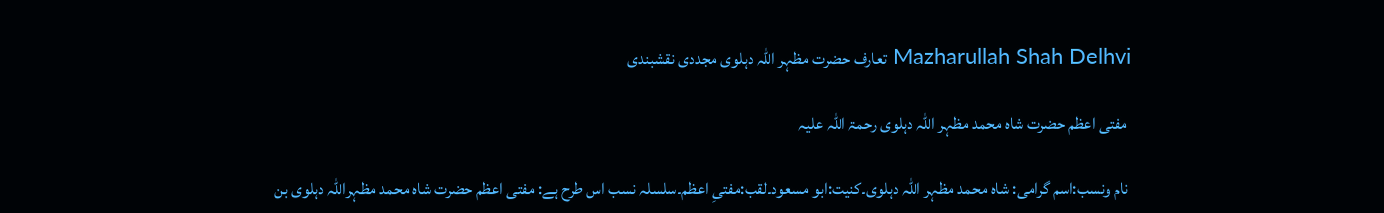Mazharullah Shah Delhvi تعارف حضرت مظہر اللہ دہلوی مجددی نقشبندی

 مفتی اعظم حضرت شاہ محمد مظہر اللہ دہلوی رحمۃ اللہ علیہ

 نام ونسب:اسم گرامی: شاہ محمد مظہر اللہ دہلوی۔کنیت:ابو مسعود۔لقب:مفتیِ اعظم۔سلسلہ نسب اس طرح ہے: مفتی اعظم حضرت شاہ محمد مظہراللہ دہلوی بن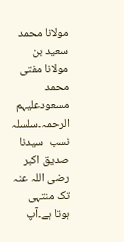مولانا محمد سعید بن مولانا مفتی محمد مسعودعلیہم الرحمہ۔سلسلہ نسب  سیدنا صدیق اکبر رضی اللہ عنہ تک منتہی ہوتا ہے۔آپ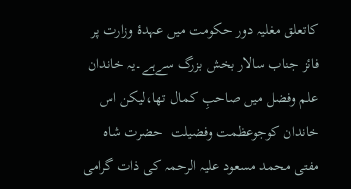کاتعلق مغلیہ دور حکومت میں عہدۂ وزارت پر فائز جناب سالار بخش بزرگ سےہے۔یہ خاندان علم وفضل میں صاحبِ کمال تھا،لیکن اس خاندان کوجوعظمت وفضیلت  حضرت شاہ مفتی محمد مسعود علیہ الرحمہ کی ذات گرامی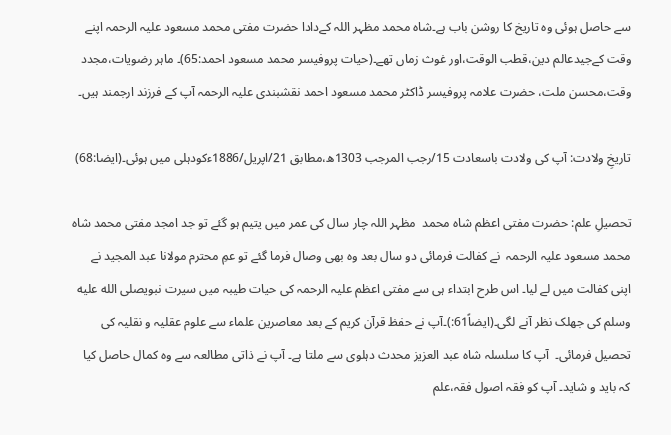سے حاصل ہوئی وہ تاریخ کا روشن باب ہے۔شاہ محمد مظہر اللہ کےدادا حضرت مفتی محمد مسعود علیہ الرحمہ اپنے وقت کےجیدعالم دین،قطب الوقت،اور غوث زماں تھے۔(حیات پروفیسر محمد مسعود احمد:65)۔ ماہر رضویات،مجدد وقت،محسن ملت، حضرت علامہ پروفیسر ڈاکٹر محمد مسعود احمد نقشبندی علیہ الرحمہ آپ کے فرزند ارجمند ہیں۔

تاریخِ ولادت: آپ کی ولادت باسعادت 15/رجب المرجب 1303ھ،مطابق 21/اپریل/1886ءکودہلی میں ہوئی۔(ایضا:68)

تحصیلِ علم: حضرت مفتی اعظم شاہ محمد  مظہر اللہ چار سال کی عمر میں یتیم ہو گئے تو جد امجد مفتی محمد شاہ محمد مسعود علیہ الرحمہ  نے کفالت فرمائی دو سال بعد وہ بھی وصال فرما گئے تو عمِ محترم مولانا عبد المجید نے اپنی کفالت میں لے لیا۔ اس طرح ابتداء ہی سے مفتی اعظم علیہ الرحمہ کی حیات طیبہ میں سیرت نبویصلى الله عليه وسلم کی جھلک نظر آنے لگی۔(ایضاً61:)۔آپ نے حفظ قرآن کریم کے بعد معاصرین علماء سے علوم عقلیہ و نقلیہ کی تحصیل فرمائی۔  آپ کا سلسلہ شاہ عبد العزیز محدث دہلوی سے ملتا ہے۔ آپ نے ذاتی مطالعہ سے وہ کمال حاصل کیا کہ باید و شاید۔ آپ کو فقہ اصول فقہ،علم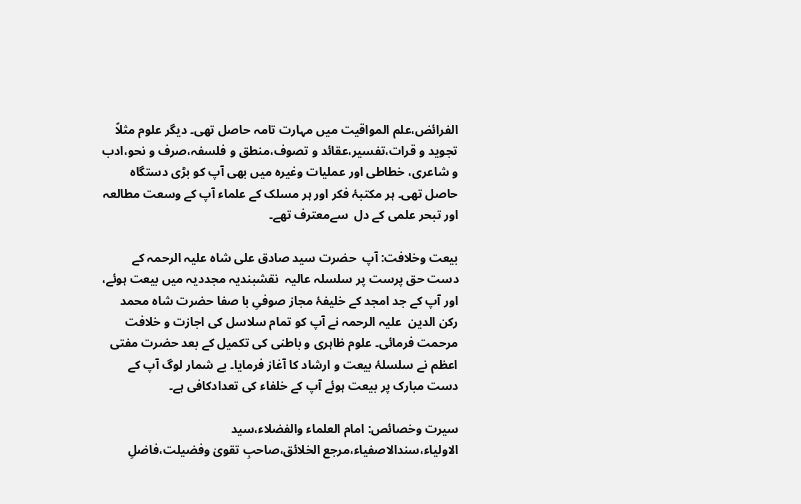الفرائض،علم المواقیت میں مہارت تامہ حاصل تھی۔ دیگر علوم مثلاً تجوید و قرات،تفسیر،عقائد و تصوف،منطق و فلسفہ،صرف و نحو،ادب و شاعری، خطاطی اور عملیات وغیرہ میں بھی آپ کو بڑی دستگاہ  حاصل تھی۔ ہر مکتبۂ فکر اور ہر مسلک کے علماء آپ کے وسعت مطالعہ اور تبحر علمی کے دل  سےمعترف تھے۔

بیعت وخلافت: آپ  حضرت سید صادق علی شاہ علیہ الرحمہ کے دست حق پرست پر سلسلہ عالیہ  نقشبندیہ مجددیہ میں بیعت ہوئے، اور آپ کے جد امجد کے خلیفۂ مجاز صوفیِ با صفا حضرت شاہ محمد رکن الدین  علیہ الرحمہ نے آپ کو تمام سلاسل کی اجازت و خلافت مرحمت فرمائی۔ علوم ظاہری و باطنی کی تکمیل کے بعد حضرت مفتی اعظم نے سلسلۂ بیعت و ارشاد کا آغاز فرمایا۔ بے شمار لوگ آپ کے دست مبارک پر بیعت ہوئے آپ کے خلفاء کی تعدادکافی ہے۔

سیرت وخصائص: امام العلماء والفضلاء،سید الاولیاء،سندالاصفیاء،مرجع الخلائق،صاحبِ تقویٰ وفضیلت،فاضلِ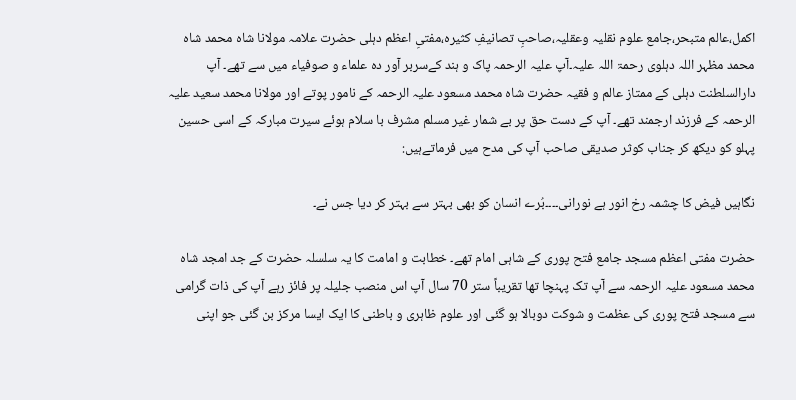اکمل،عالم متبحر،جامع علوم نقلیہ وعقلیہ،صاحبِ تصانیفِ کثیرہ،مفتیِ اعظم دہلی حضرت علامہ مولانا شاہ محمد شاہ محمد مظہر اللہ دہلوی رحمۃ اللہ علیہ۔آپ علیہ الرحمہ پاک و ہند کےسربر آور دہ علماء و صوفیاء میں سے تھے۔ آپ دارالسلطنت دہلی کے ممتاز عالم و فقیہ حضرت شاہ محمد مسعود علیہ الرحمہ کے نامور پوتے اور مولانا محمد سعید علیہ الرحمہ کے فرزند ارجمند تھے۔ آپ کے دست حق پر بے شمار غیر مسلم مشرف با سلام ہوئے سیرت مبارکہ کے اسی حسین پہلو کو دیکھ کر جناب کوثر صدیقی صاحب آپ کی مدح میں فرماتےہیں:

نگاہیں فیض کا چشمہ رخ انور ہے نورانی۔۔۔۔بُرے انسان کو بھی بہتر سے بہتر کر دیا جس نے۔

حضرت مفتی اعظم مسجد جامع فتح پوری کے شاہی امام تھے۔ خطابت و امامت کا یہ سلسلہ حضرت کے جد امجد شاہ محمد مسعود علیہ الرحمہ سے آپ تک پہنچا تھا تقریباً ستر 70 سال آپ اس منصب جلیلہ پر فائز رہے آپ کی ذات گرامی سے مسجد فتح پوری کی عظمت و شوکت دوبالا ہو گئی اور علوم ظاہری و باطنی کا ایک ایسا مرکز بن گئی جو اپنی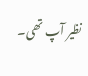نظیر آپ تھی۔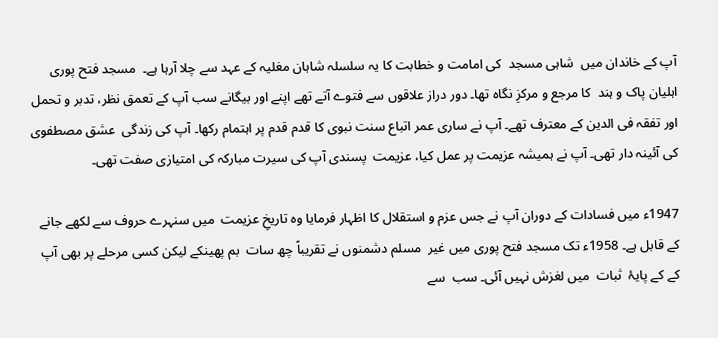آپ کے خاندان میں  شاہی مسجد  کی امامت و خطابت کا یہ سلسلہ شاہان مغلیہ کے عہد سے چلا آرہا ہے۔  مسجد فتح پوری اہلیان پاک و ہند  کا مرجع و مرکزِ نگاہ تھا۔ دور دراز علاقوں سے فتوے آتے تھے اپنے اور بیگانے سب آپ کے تعمق نظر، تدبر و تحمل اور تفقہ فی الدین کے معترف تھے۔ آپ نے ساری عمر اتباع سنت نبوی کا قدم قدم پر اہتمام رکھا۔ آپ کی زندگی  عشق مصطفوی کی آئینہ دار تھی۔ آپ نے ہمیشہ عزیمت پر عمل کیا، عزیمت  پسندی آپ کی سیرت مبارکہ کی امتیازی صفت تھی۔

1947ء میں فسادات کے دوران آپ نے جس عزم و استقلال کا اظہار فرمایا وہ تاریخِ عزیمت  میں سنہرے حروف سے لکھے جانے کے قابل ہے۔ 1958ء تک مسجد فتح پوری میں غیر  مسلم دشمنوں نے تقریباً چھ سات  بم پھینکے لیکن کسی مرحلے پر بھی آپ کے کے پایۂ  ثبات  میں لغزش نہیں آئی۔ سب  سے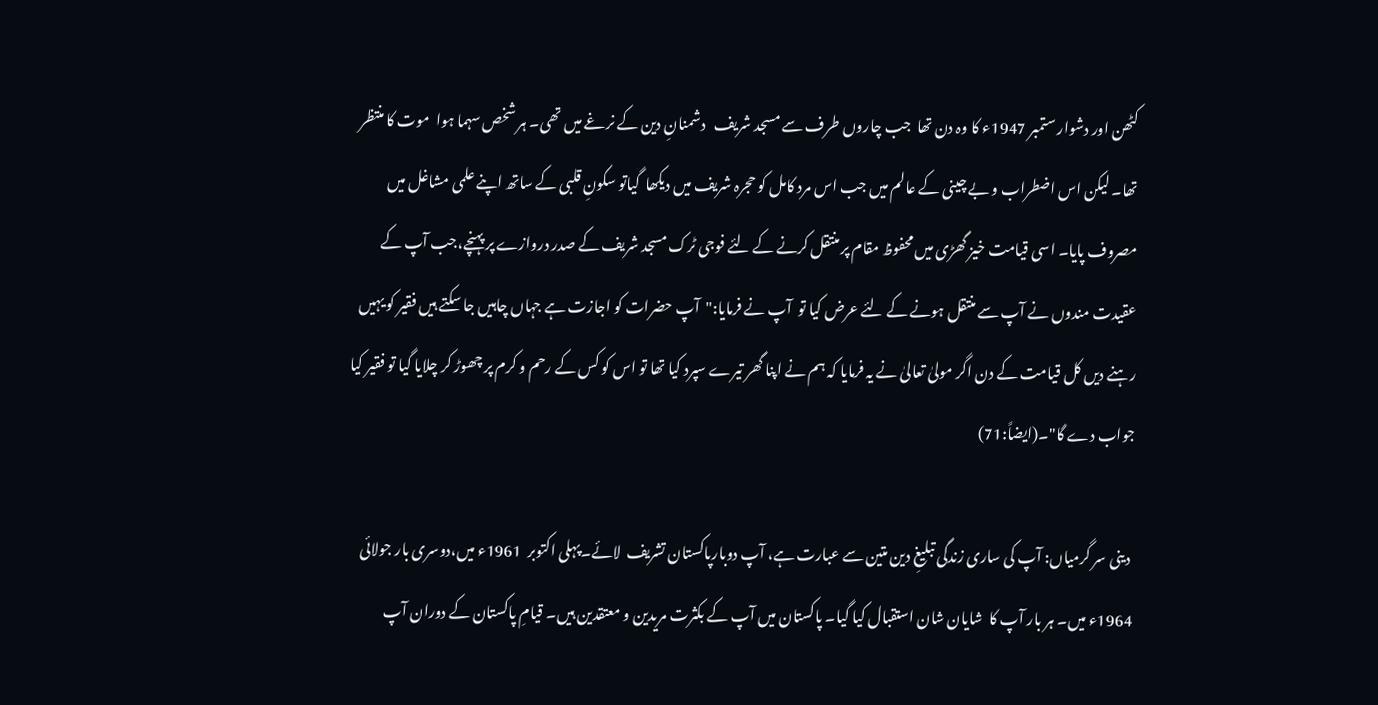کٹھن اور دشوار ستمبر 1947ء کا وہ دن تھا  جب چاروں طرف سے مسجد شریف   دشمنانِ دین کے نرغے میں تھی۔ ہر شخص سہما ہوا  موت کا منتظر تھا۔ لیکن اس اضطراب و بے چینی کے عالم میں جب اس مرد کامل کو حجرہ شریف میں دیکھا  گیاتو سکونِ قلبی کے ساتھ اپنے علمی مشاغل میں مصروف پایا۔ اسی قیامت خیز گھڑی میں محفوظ مقام پر منتقل کرنے کے لئے فوجی ٹرک مسجد شریف کے صدر دروازے پر پہنچے،جب آپ کے عقیدت مندوں نے آپ سے منتقل ہونے کے لئے عرض کیا تو  آپ نے فرمایا:"آپ حضرات کو اجازت ہے جہاں چاہیں جا سکتے ہیں فقیر کو یہیں رہنے دیں کل قیامت کے دن اگر مولیٰ تعالیٰ نے یہ فرمایا کہ ہم نے اپنا گھر تیرے سپرد کیا تھا تو اس کو کس کے رحم و کرم پر چھوڑ کر چلایا گیا تو فقیر کیا جواب دے گا"۔(ایضاً:71)

 دینی سر گرمیاں: آپ کی ساری زندگی تبلیغِ دین متین سے عبارت ہے، آپ دوبارپاکستان تشریف  لائے۔پہلی اکتوبر  1961ء میں،دوسری بار جولائی 1964ء میں۔ ہر بار آپ کا  شایان شان استقبال کیا گیا۔ پاکستان میں آپ کے بکثرت مریدین و معتقدین ہیں۔ قیامِ پاکستان کے دوران آپ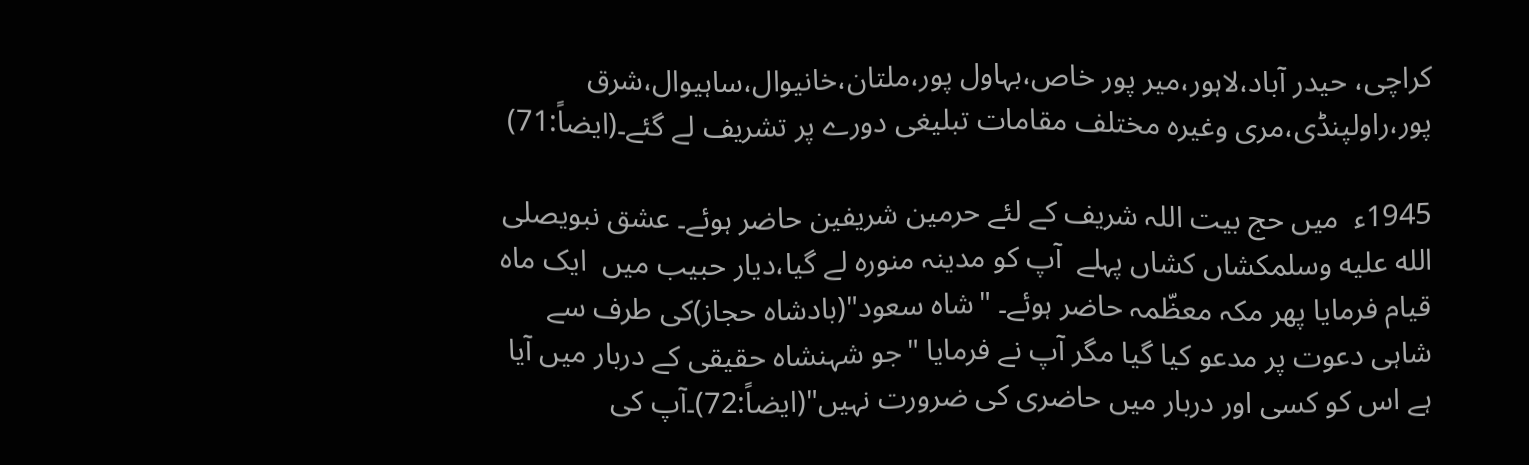کراچی، حیدر آباد،لاہور،میر پور خاص،بہاول پور،ملتان،خانیوال،ساہیوال،شرق پور،راولپنڈی،مری وغیرہ مختلف مقامات تبلیغی دورے پر تشریف لے گئے۔(ایضاً:71)

1945ء  میں حج بیت اللہ شریف کے لئے حرمین شریفین حاضر ہوئے۔ عشق نبویصلى الله عليه وسلمکشاں کشاں پہلے  آپ کو مدینہ منورہ لے گیا،دیار حبیب میں  ایک ماہ قیام فرمایا پھر مکہ معظّمہ حاضر ہوئے۔ "شاہ سعود"(بادشاہ حجاز)کی طرف سے شاہی دعوت پر مدعو کیا گیا مگر آپ نے فرمایا "جو شہنشاہ حقیقی کے دربار میں آیا ہے اس کو کسی اور دربار میں حاضری کی ضرورت نہیں"(ایضاً:72)۔آپ کی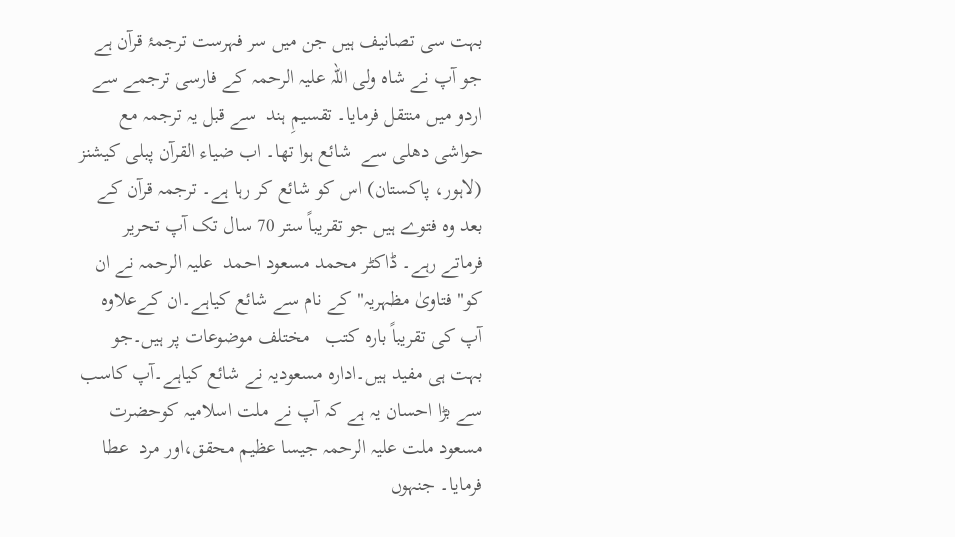بہت سی تصانیف ہیں جن میں سر فہرست ترجمۂ قرآن ہے جو آپ نے شاہ ولی اللہ علیہ الرحمہ کے فارسی ترجمے سے اردو میں منتقل فرمایا۔ تقسیمِ ہند  سے قبل یہ ترجمہ مع حواشی دھلی سے  شائع ہوا تھا۔ اب ضیاء القرآن پبلی کیشنز (لاہور، پاکستان) اس کو شائع کر رہا ہے۔ ترجمہ قرآن کے بعد وہ فتوے ہیں جو تقریباً ستر 70 سال تک آپ تحریر فرماتے رہے۔ ڈاکٹر محمد مسعود احمد  علیہ الرحمہ نے ان کو" فتاویٰ مظہریہ" کے نام سے شائع کیاہے۔ان کےعلاوہ آپ کی تقریباً بارہ کتب   مختلف موضوعات پر ہیں۔جو بہت ہی مفید ہیں۔ادارہ مسعودیہ نے شائع کیاہے۔آپ کاسب سے بڑا احسان یہ ہے کہ آپ نے ملت اسلامیہ کوحضرت مسعود ملت علیہ الرحمہ جیسا عظیم محقق،اور مرد  عطا فرمایا۔ جنہوں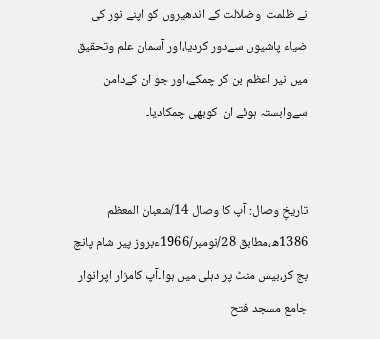نے ظلمت  وضلالت کے اندھیروں کو اپنے نور کی ضیاء پاشیوں سےدور کردیا،اور آسمان علم وتحقیق میں نیر اعظم بن کر چمکے،اور جو ان کےدامن سےوابستہ ہوئے ان  کوبھی چمکادیا۔


تاریخِ وصال: آپ کا وصال 14/شعبان المعظم 1386ھ،مطابق 28/نومبر/1966ءبروز پیر شام پانچ بج کر،بیس منٹ پر دہلی میں ہوا۔آپ کامزار اپرانوار جامع مسجد فتح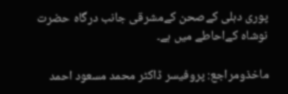پوری دہلی کےصحن کےمشرقی جانب درگاہ حضرت نوشاہ کےاحاطے میں ہے۔

ماخذومراجع: پروفیسر ڈاکٹر محمد مسعود احمد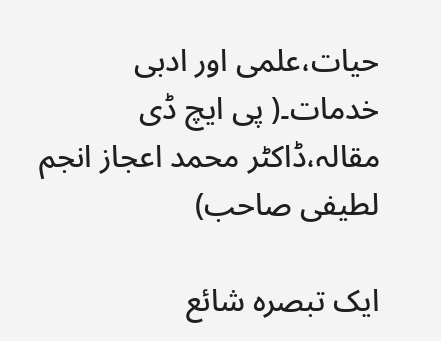حیات،علمی اور ادبی خدمات۔( پی ایچ ڈی مقالہ،ڈاکٹر محمد اعجاز انجم لطیفی صاحب)

ایک تبصرہ شائع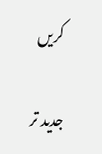کریں

جدید تر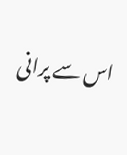اس سے پرانی